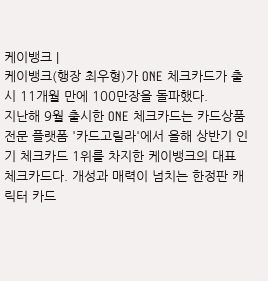케이뱅크 |
케이뱅크(행장 최우형)가 ONE 체크카드가 출시 11개월 만에 100만장을 돌파했다.
지난해 9월 출시한 ONE 체크카드는 카드상품 전문 플랫폼 '카드고릴라'에서 올해 상반기 인기 체크카드 1위를 차지한 케이뱅크의 대표 체크카드다. 개성과 매력이 넘치는 한정판 캐릭터 카드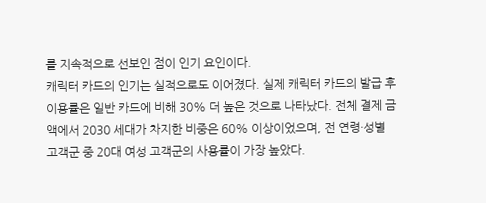를 지속적으로 선보인 점이 인기 요인이다.
캐릭터 카드의 인기는 실적으로도 이어졌다. 실제 캐릭터 카드의 발급 후 이용률은 일반 카드에 비해 30% 더 높은 것으로 나타났다. 전체 결제 금액에서 2030 세대가 차지한 비중은 60% 이상이었으며, 전 연령·성별 고객군 중 20대 여성 고객군의 사용률이 가장 높았다.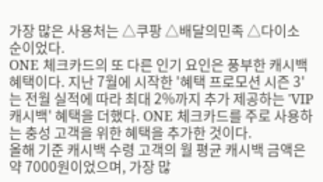가장 많은 사용처는 △쿠팡 △배달의민족 △다이소 순이었다.
ONE 체크카드의 또 다른 인기 요인은 풍부한 캐시백 혜택이다. 지난 7월에 시작한 '혜택 프로모션 시즌 3'는 전월 실적에 따라 최대 2%까지 추가 제공하는 'VIP 캐시백' 혜택을 더했다. ONE 체크카드를 주로 사용하는 충성 고객을 위한 혜택을 추가한 것이다.
올해 기준 캐시백 수령 고객의 월 평균 캐시백 금액은 약 7000원이었으며, 가장 많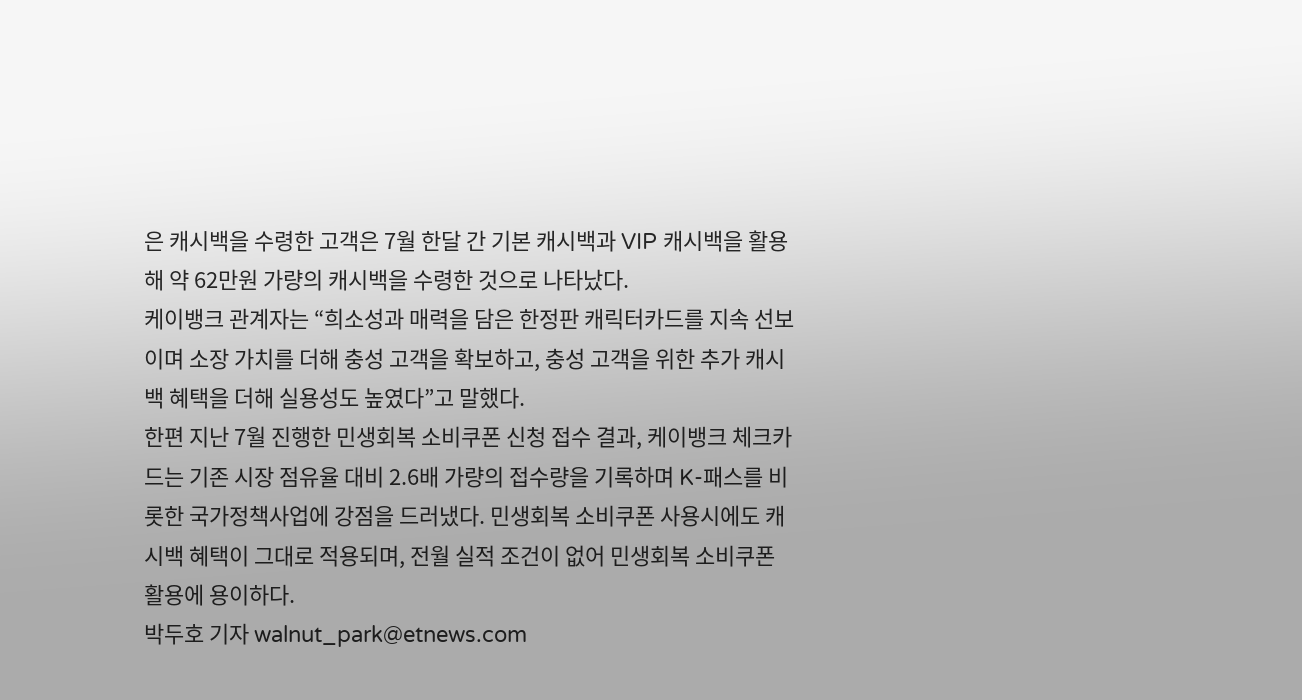은 캐시백을 수령한 고객은 7월 한달 간 기본 캐시백과 VIP 캐시백을 활용해 약 62만원 가량의 캐시백을 수령한 것으로 나타났다.
케이뱅크 관계자는 “희소성과 매력을 담은 한정판 캐릭터카드를 지속 선보이며 소장 가치를 더해 충성 고객을 확보하고, 충성 고객을 위한 추가 캐시백 혜택을 더해 실용성도 높였다”고 말했다.
한편 지난 7월 진행한 민생회복 소비쿠폰 신청 접수 결과, 케이뱅크 체크카드는 기존 시장 점유율 대비 2.6배 가량의 접수량을 기록하며 K-패스를 비롯한 국가정책사업에 강점을 드러냈다. 민생회복 소비쿠폰 사용시에도 캐시백 혜택이 그대로 적용되며, 전월 실적 조건이 없어 민생회복 소비쿠폰 활용에 용이하다.
박두호 기자 walnut_park@etnews.com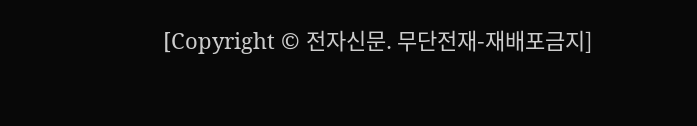[Copyright © 전자신문. 무단전재-재배포금지]